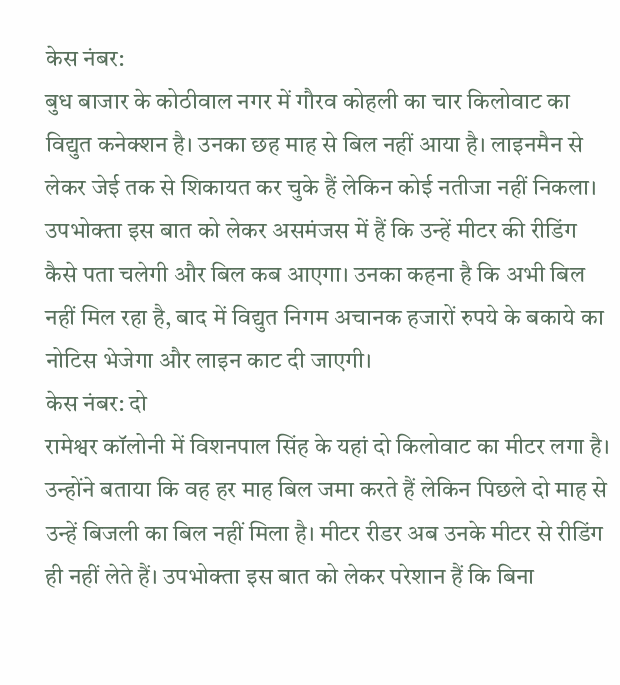केस नंबर:
बुध बाजार के कोठीवाल नगर में गौरव कोहली का चार किलोवाट का विद्युत कनेक्शन है। उनका छह माह से बिल नहीं आया है। लाइनमैन से लेकर जेई तक से शिकायत कर चुके हैं लेकिन कोई नतीजा नहीं निकला। उपभोक्ता इस बात को लेकर असमंजस में हैं कि उन्हें मीटर की रीडिंग कैसे पता चलेगी और बिल कब आएगा। उनका कहना है कि अभी बिल नहीं मिल रहा है, बाद में विद्युत निगम अचानक हजारों रुपये के बकाये का नोटिस भेजेगा और लाइन काट दी जाएगी।
केस नंबर: दो
रामेश्वर कॉलोनी में विशनपाल सिंह के यहां दो किलोवाट का मीटर लगा है। उन्होंने बताया कि वह हर माह बिल जमा करते हैं लेकिन पिछले दो माह से उन्हें बिजली का बिल नहीं मिला है। मीटर रीडर अब उनके मीटर से रीडिंग ही नहीं लेते हैं। उपभोक्ता इस बात को लेकर परेशान हैं कि बिना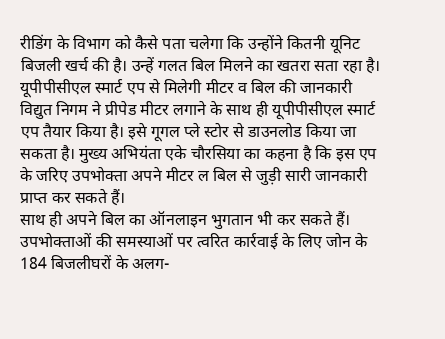रीडिंग के विभाग को कैसे पता चलेगा कि उन्होंने कितनी यूनिट बिजली खर्च की है। उन्हें गलत बिल मिलने का खतरा सता रहा है।
यूपीपीसीएल स्मार्ट एप से मिलेगी मीटर व बिल की जानकारी
विद्युत निगम ने प्रीपेड मीटर लगाने के साथ ही यूपीपीसीएल स्मार्ट एप तैयार किया है। इसे गूगल प्ले स्टोर से डाउनलोड किया जा सकता है। मुख्य अभियंता एके चौरसिया का कहना है कि इस एप के जरिए उपभोक्ता अपने मीटर ल बिल से जुड़ी सारी जानकारी प्राप्त कर सकते हैं।
साथ ही अपने बिल का ऑनलाइन भुगतान भी कर सकते हैं। उपभोक्ताओं की समस्याओं पर त्वरित कार्रवाई के लिए जोन के 184 बिजलीघरों के अलग-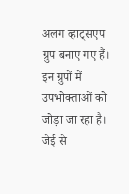अलग व्हाट्सएप ग्रुप बनाए गए हैं। इन ग्रुपों में उपभोक्ताओं को जोड़ा जा रहा है। जेई से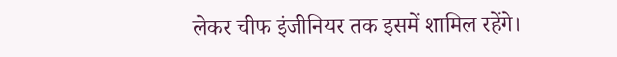लेकर चीफ इंजीनियर तक इसमें शामिल रहेंगे।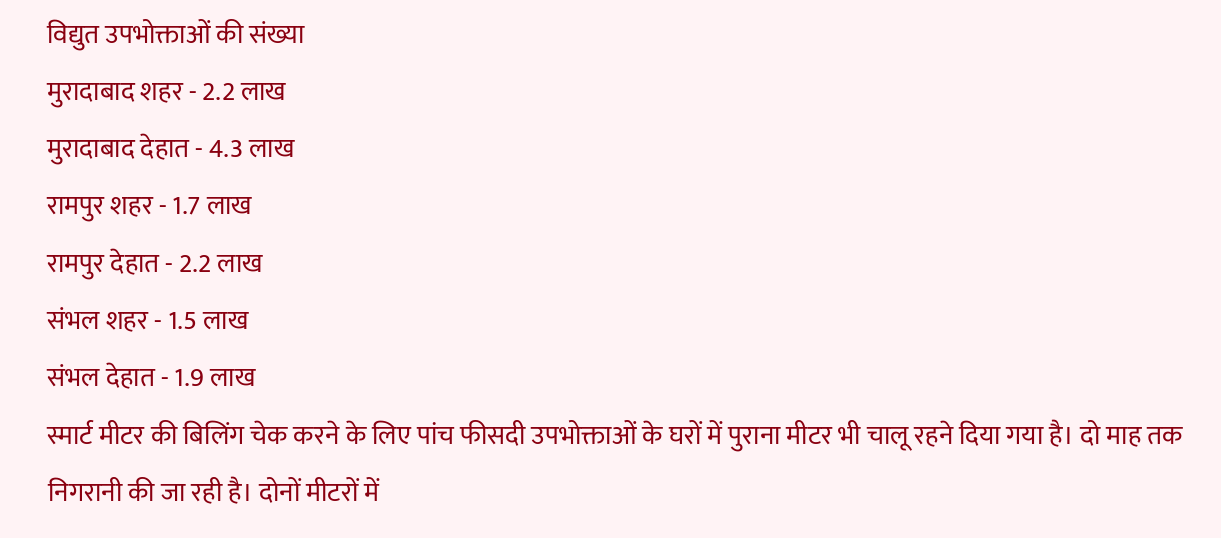विद्युत उपभोक्ताओं की संख्या
मुरादाबाद शहर - 2.2 लाख
मुरादाबाद देहात - 4.3 लाख
रामपुर शहर - 1.7 लाख
रामपुर देहात - 2.2 लाख
संभल शहर - 1.5 लाख
संभल देहात - 1.9 लाख
स्मार्ट मीटर की बिलिंग चेक करने के लिए पांच फीसदी उपभोक्ताओं के घरों में पुराना मीटर भी चालू रहने दिया गया है। दो माह तक निगरानी की जा रही है। दोनों मीटरों में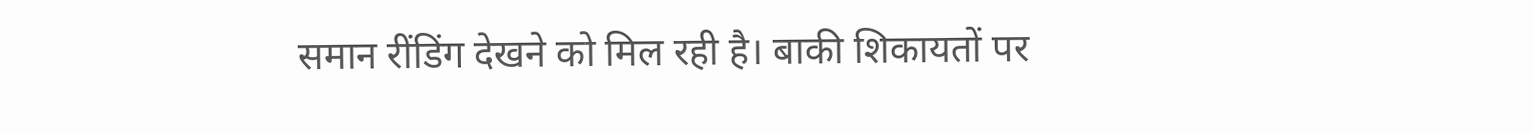समान रींडिंग देखने को मिल रही है। बाकी शिकायतों पर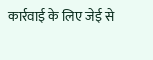कार्रवाई के लिए जेई से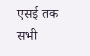एसई तक सभी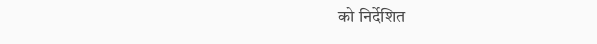को निर्देशित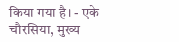किया गया है। - एके चौरसिया, मुख्य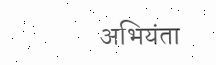अभियंता